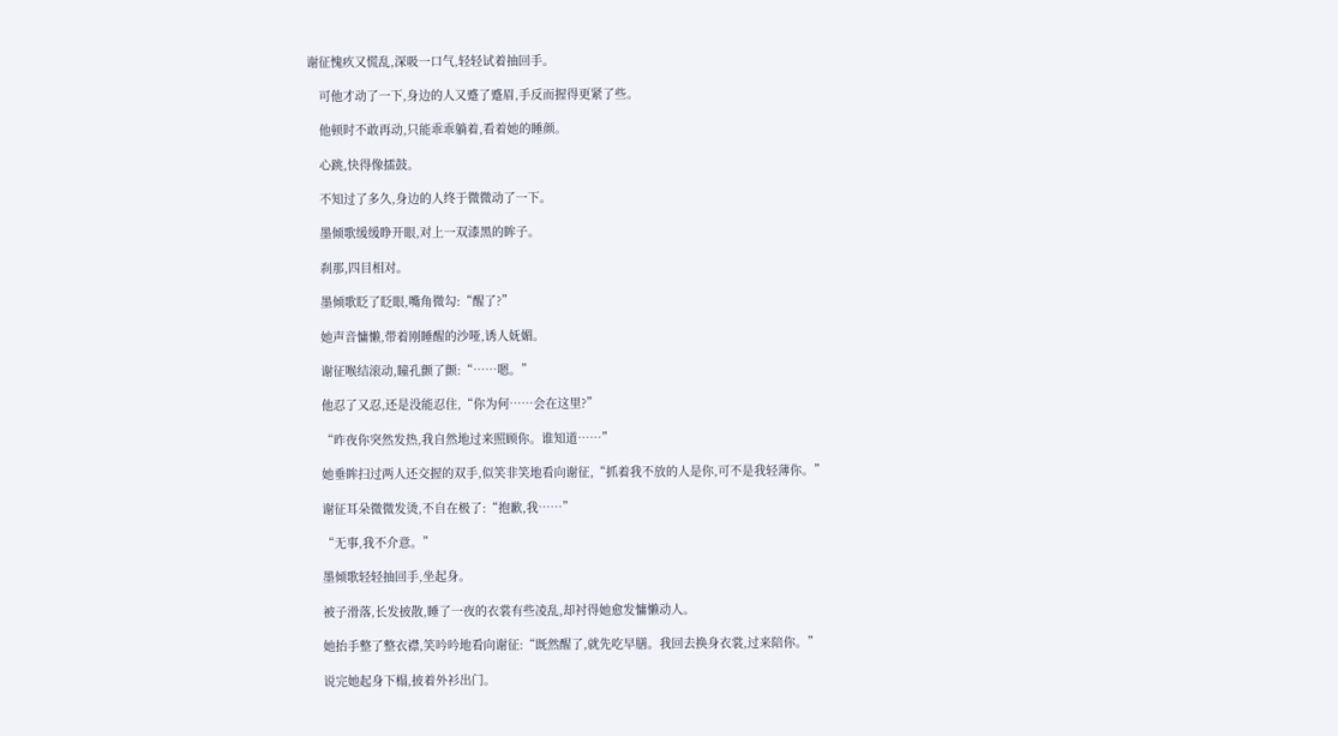谢征愧疚又慌乱,深吸一口气,轻轻试着抽回手。

    可他才动了一下,身边的人又蹙了蹙眉,手反而握得更紧了些。

    他顿时不敢再动,只能乖乖躺着,看着她的睡颜。

    心跳,快得像擂鼓。

    不知过了多久,身边的人终于微微动了一下。

    墨倾歌缓缓睁开眼,对上一双漆黑的眸子。

    刹那,四目相对。

    墨倾歌眨了眨眼,嘴角微勾:“醒了?”

    她声音慵懒,带着刚睡醒的沙哑,诱人妩媚。

    谢征喉结滚动,瞳孔颤了颤:“……嗯。”

    他忍了又忍,还是没能忍住,“你为何……会在这里?”

    “昨夜你突然发热,我自然地过来照顾你。谁知道……”

    她垂眸扫过两人还交握的双手,似笑非笑地看向谢征,“抓着我不放的人是你,可不是我轻薄你。”

    谢征耳朵微微发烫,不自在极了:“抱歉,我……”

    “无事,我不介意。”

    墨倾歌轻轻抽回手,坐起身。

    被子滑落,长发披散,睡了一夜的衣裳有些凌乱,却衬得她愈发慵懒动人。

    她抬手整了整衣襟,笑吟吟地看向谢征:“既然醒了,就先吃早膳。我回去换身衣裳,过来陪你。”

    说完她起身下榻,披着外衫出门。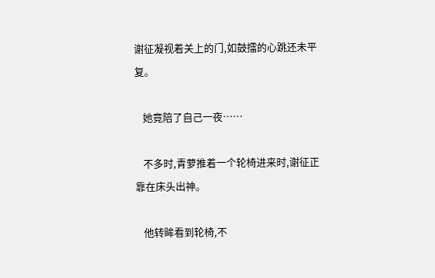谢征凝视着关上的门,如鼓擂的心跳还未平复。

    她竟陪了自己一夜……

    不多时,青萝推着一个轮椅进来时,谢征正靠在床头出神。

    他转眸看到轮椅,不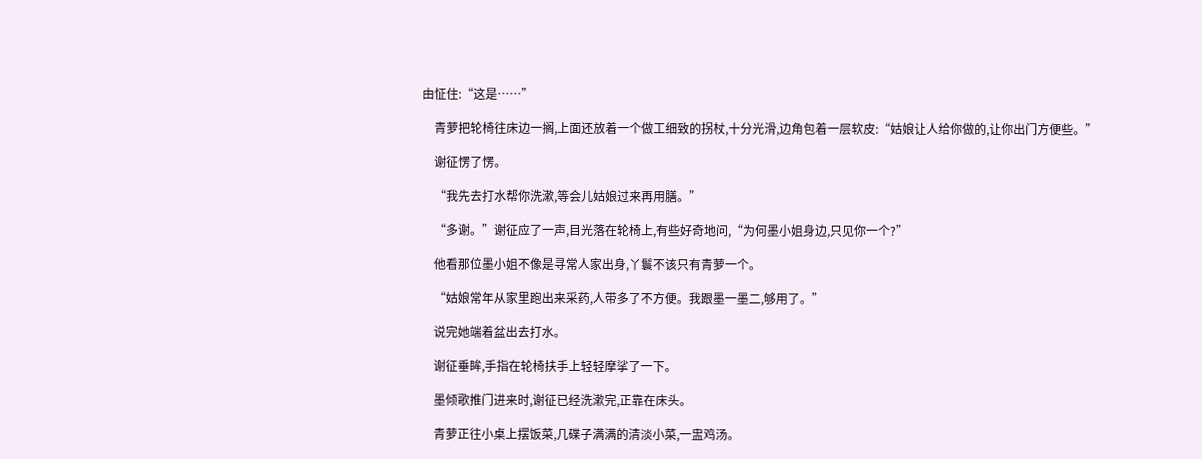由怔住:“这是……”

    青萝把轮椅往床边一搁,上面还放着一个做工细致的拐杖,十分光滑,边角包着一层软皮:“姑娘让人给你做的,让你出门方便些。”

    谢征愣了愣。

    “我先去打水帮你洗漱,等会儿姑娘过来再用膳。”

    “多谢。”谢征应了一声,目光落在轮椅上,有些好奇地问,“为何墨小姐身边,只见你一个?”

    他看那位墨小姐不像是寻常人家出身,丫鬟不该只有青萝一个。

    “姑娘常年从家里跑出来采药,人带多了不方便。我跟墨一墨二,够用了。”

    说完她端着盆出去打水。

    谢征垂眸,手指在轮椅扶手上轻轻摩挲了一下。

    墨倾歌推门进来时,谢征已经洗漱完,正靠在床头。

    青萝正往小桌上摆饭菜,几碟子满满的清淡小菜,一盅鸡汤。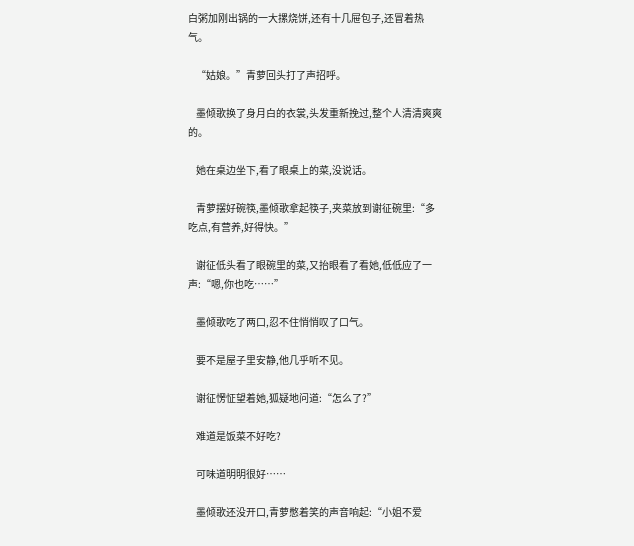白粥加刚出锅的一大摞烧饼,还有十几屉包子,还冒着热气。

    “姑娘。”青萝回头打了声招呼。

    墨倾歌换了身月白的衣裳,头发重新挽过,整个人清清爽爽的。

    她在桌边坐下,看了眼桌上的菜,没说话。

    青萝摆好碗筷,墨倾歌拿起筷子,夹菜放到谢征碗里:“多吃点,有营养,好得快。”

    谢征低头看了眼碗里的菜,又抬眼看了看她,低低应了一声:“嗯,你也吃……”

    墨倾歌吃了两口,忍不住悄悄叹了口气。

    要不是屋子里安静,他几乎听不见。

    谢征愣怔望着她,狐疑地问道:“怎么了?”

    难道是饭菜不好吃?

    可味道明明很好……

    墨倾歌还没开口,青萝憋着笑的声音响起:“小姐不爱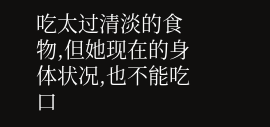吃太过清淡的食物,但她现在的身体状况,也不能吃口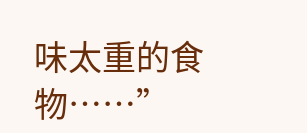味太重的食物……”